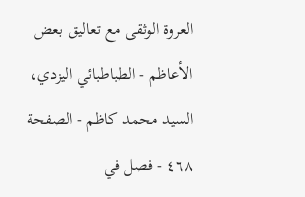العروة الوثقى مع تعاليق بعض الأعاظم - الطباطبائي اليزدي، السيد محمد كاظم - الصفحة ٤٦٨ - فصل في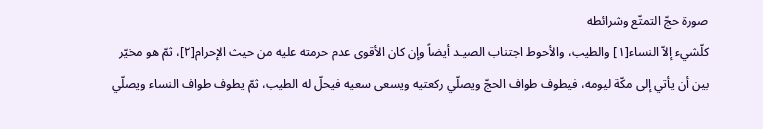صورة حجّ التمتّع وشرائطه
كلّشيء إلاّ النساء[١] والطيب، والأحوط اجتناب الصيـد أيضاً وإن كان الأقوى عدم حرمته عليه من حيث الإحرام[٢]، ثمّ هو مخيّر بين أن يأتي إلى مكّة ليومه، فيطوف طواف الحجّ ويصلّي ركعتيه ويسعى سعيه فيحلّ له الطيب، ثمّ يطوف طواف النساء ويصلّي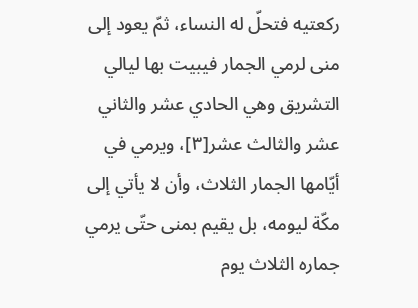ركعتيه فتحلّ له النساء، ثمّ يعود إلى منى لرمي الجمار فيبيت بها ليالي التشريق وهي الحادي عشر والثاني عشر والثالث عشر[٣]، ويرمي في أيّامها الجمار الثلاث، وأن لا يأتي إلى مكّة ليومه، بل يقيم بمنى حتّى يرمي جماره الثلاث يوم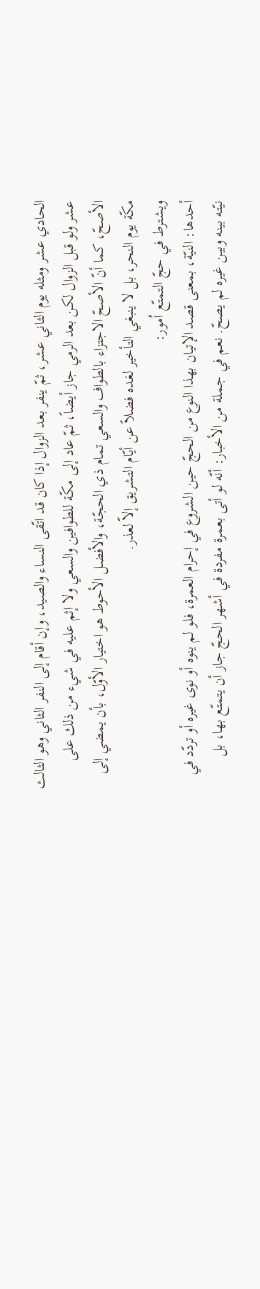الحادي عشر ومثله يوم الثاني عشر، ثمّ ينفر بعد الزوال إذا كان قد اتّقى النساء والصيد، وإن أقام إلى النفر الثاني وهو الثالث عشر ولو قبل الزوال لكن بعد الرمي جاز أيضاً، ثمّ عاد إلى مكّة للطوافين والسعي ولا إثم عليه في شيء من ذلك على الأصحّ، كما أنّ الأصحّ الاجتزاء بالطواف والسعي تمام ذي الحجّة، والأفضل الأحوط هو اختيار الأوّل، بأن يمضي إلى مكّة يوم النحر، بل لا ينبغي التأخير لغده فضلاً عن أيّام التشريق إلاّ لعذر.
ويشترط في حجّ التمتّع اُمور:
أحدها: النيّة، بمعنى قصد الإتيان بهذا النوع من الحجّ حين الشروع في إحرام العمرة، فلو لم ينوه أو نوى غيره أو تردّد في نيّته بينه وبين غيره لم يصحّ. نعم في جملة من الأخبار: أنّه لو أتى بعمرة مفردة في أشهر الحجّ جاز أن يتمتّع بها، بل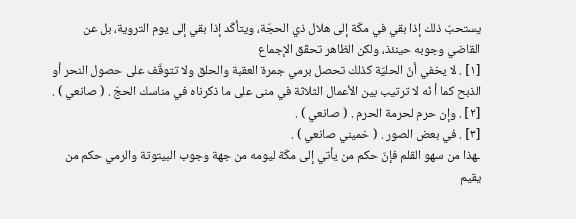يستحبّ ذلك إذا بقي في مكّة إلى هلال ذي الحجّة، ويتأكّد إذا بقي إلى يوم التروية، بل عن القاضي وجوبه حينئذ، ولكن الظاهر تحقّق الإجماع
[١] . لا يخفي أنّ الحليّة كذلك تحصل برمي جمرة العقبة والحلق ولا تتوقّف على حصول النحر أو الذبح كما أ نّه لا ترتيب بين الأعمال الثلاثة في منى على ما ذكرناه في مناسك الحجّ . ( صانعي ) .
[٢] . وإن حرم لحرمة الحرم . ( صانعي ) .
[٣] . في بعض الصور . ( خميني صانعي ) .
ـهذا من سهو القلم فإنّ حكم من يأتي إلى مكّة ليومه من جهة وجوب البيتوتة والرمي حكم من يقيم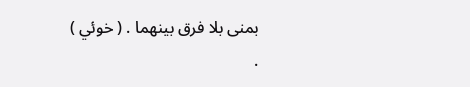بمنى بلا فرق بينهما . ( خوئي ) .